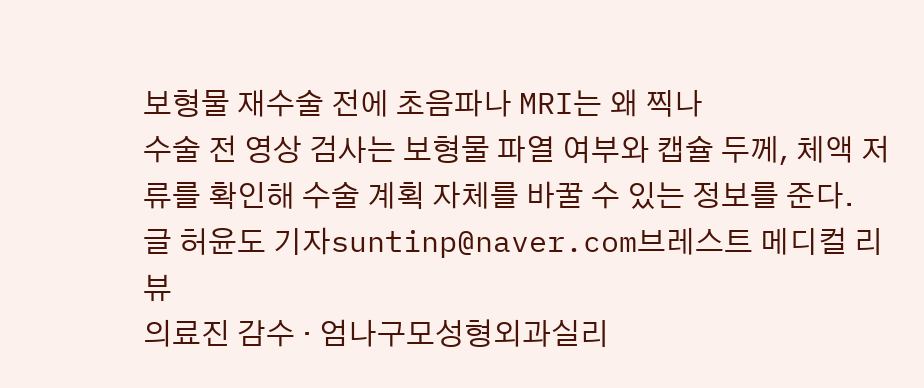보형물 재수술 전에 초음파나 MRI는 왜 찍나
수술 전 영상 검사는 보형물 파열 여부와 캡슐 두께, 체액 저류를 확인해 수술 계획 자체를 바꿀 수 있는 정보를 준다.
글 허윤도 기자suntinp@naver.com브레스트 메디컬 리뷰
의료진 감수 · 엄나구모성형외과실리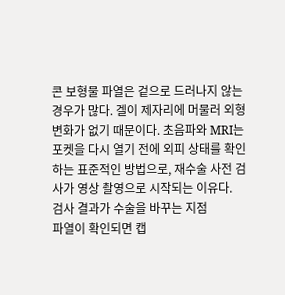콘 보형물 파열은 겉으로 드러나지 않는 경우가 많다. 겔이 제자리에 머물러 외형 변화가 없기 때문이다. 초음파와 MRI는 포켓을 다시 열기 전에 외피 상태를 확인하는 표준적인 방법으로, 재수술 사전 검사가 영상 촬영으로 시작되는 이유다.
검사 결과가 수술을 바꾸는 지점
파열이 확인되면 캡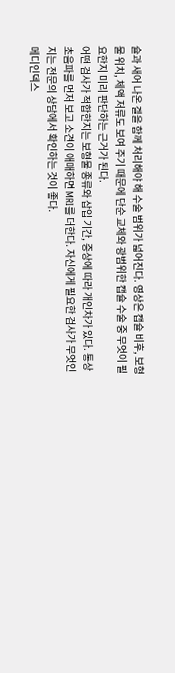슐과 새어 나온 겔을 함께 처리해야 해 수술 범위가 넓어진다. 영상은 캡슐 비후, 보형물 위치, 체액 저류도 보여 주기 때문에 단순 교체와 광범위한 캡슐 수술 중 무엇이 필요한지 미리 판단하는 근거가 된다.
어떤 검사가 적합한지는 보형물 종류와 삽입 기간, 증상에 따라 개인차가 있다. 통상 초음파를 먼저 보고 소견이 애매하면 MRI를 더한다. 자신에게 필요한 검사가 무엇인지는 전문의 상담에서 확인하는 것이 좋다.
메디인덱스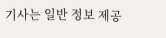기사는 일반 정보 제공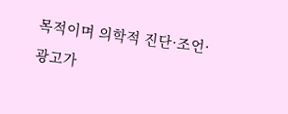목적이며 의학적 진단·조언·광고가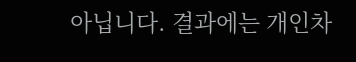아닙니다. 결과에는 개인차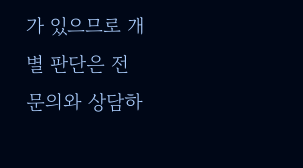가 있으므로 개별 판단은 전문의와 상담하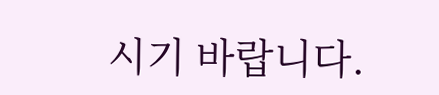시기 바랍니다.